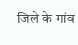जिले के गांव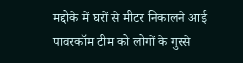मद्दोके में घरों से मीटर निकालने आई पावरकॉम टीम को लोगों के गुस्से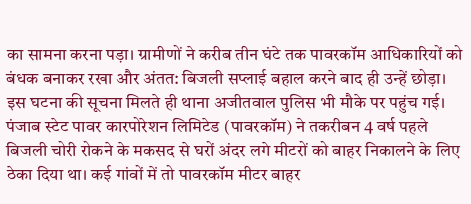का सामना करना पड़ा। ग्रामीणों ने करीब तीन घंटे तक पावरकॉम आधिकारियों को बंधक बनाकर रखा और अंतत: बिजली सप्लाई बहाल करने बाद ही उन्हें छोड़ा। इस घटना की सूचना मिलते ही थाना अजीतवाल पुलिस भी मौके पर पहुंच गई।
पंजाब स्टेट पावर कारपोरेशन लिमिटेड (पावरकॉम) ने तकरीबन 4 वर्ष पहले बिजली चोरी रोकने के मकसद से घरों अंदर लगे मीटरों को बाहर निकालने के लिए ठेका दिया था। कई गांवों में तो पावरकॉम मीटर बाहर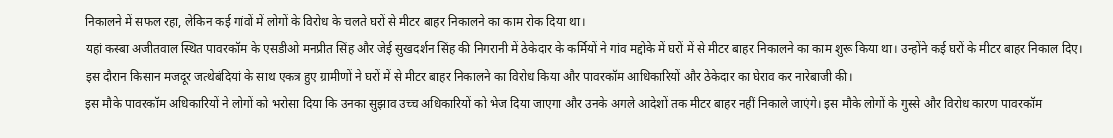निकालने में सफल रहा, लेकिन कई गांवों में लोगों के विरोध के चलते घरों से मीटर बाहर निकालने का काम रोक दिया था।
यहां कस्बा अजीतवाल स्थित पावरकॉम के एसडीओ मनप्रीत सिंह और जेई सुखदर्शन सिंह की निगरानी में ठेकेदार के कर्मियों ने गांव मद्दोके में घरों में से मीटर बाहर निकालने का काम शुरू किया था। उन्होंने कई घरों के मीटर बाहर निकाल दिए। इस दौरान किसान मजदूर जत्थेबंदियां के साथ एकत्र हुए ग्रामीणों ने घरों में से मीटर बाहर निकालने का विरोध किया और पावरकॉम आधिकारियों और ठेकेदार का घेराव कर नारेबाजी की।
इस मौके पावरकॉम अधिकारियों ने लोगों को भरोसा दिया कि उनका सुझाव उच्च अधिकारियों को भेज दिया जाएगा और उनके अगले आदेशों तक मीटर बाहर नहीं निकाले जाएंगे। इस मौके लोगों के गुस्से और विरोध कारण पावरकॉम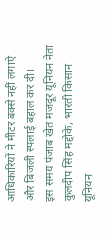आधिकारियों ने मीटर बक्से नहीं लगाऐ और बिजली स्पलाई बहाल कर दी।
इस समय पंजाब खेत मजदूर यूनियन नेता कुलदीप सिंह मद्दोके, भारती किसान यूनियन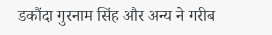डकौंदा गुरनाम सिंह और अन्य ने गरीब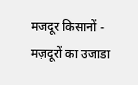मजदूर किसानों - मज़दूरों का उजाडा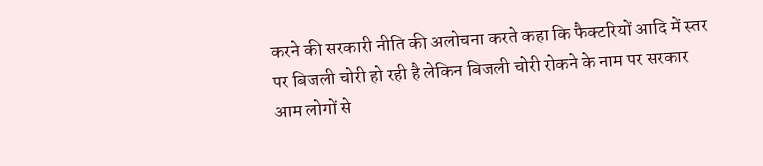करने की सरकारी नीति की अलोचना करते कहा कि फैक्टरियों आदि में स्तर पर बिजली चोरी हो रही है लेकिन बिजली चोरी रोकने के नाम पर सरकार आम लोगों से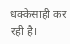धक्केसाही कर रही है।